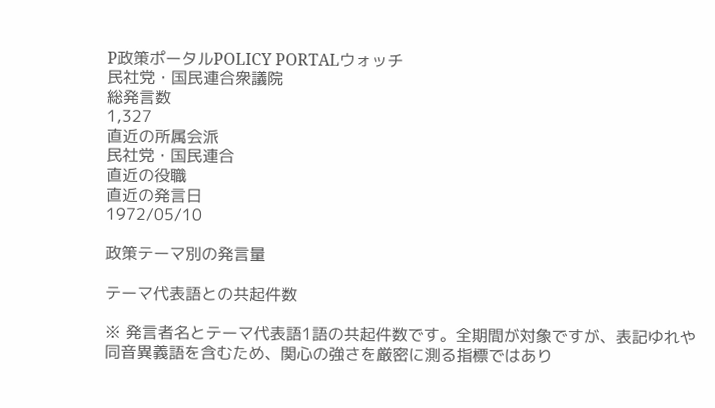P政策ポータルPOLICY PORTALウォッチ
民社党・国民連合衆議院
総発言数
1,327
直近の所属会派
民社党・国民連合
直近の役職
直近の発言日
1972/05/10

政策テーマ別の発言量

テーマ代表語との共起件数

※ 発言者名とテーマ代表語1語の共起件数です。全期間が対象ですが、表記ゆれや 同音異義語を含むため、関心の強さを厳密に測る指標ではあり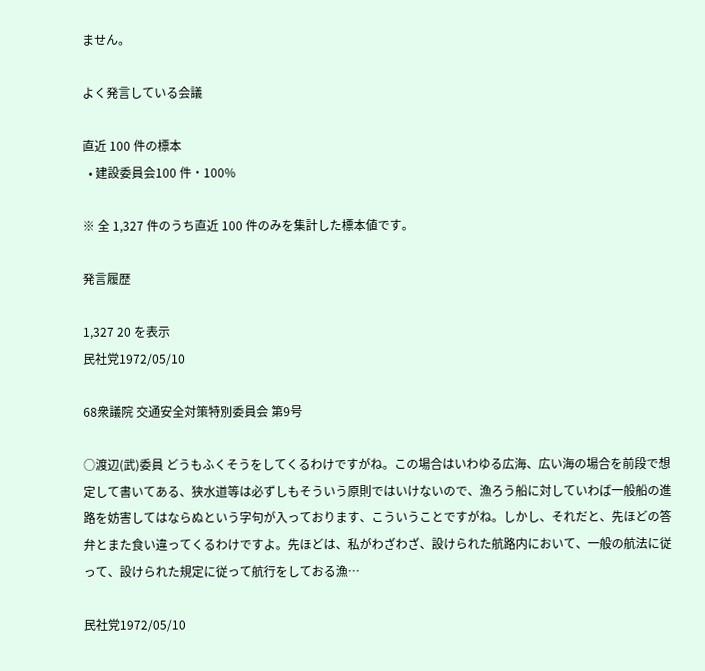ません。

よく発言している会議

直近 100 件の標本
  • 建設委員会100 件・100%

※ 全 1,327 件のうち直近 100 件のみを集計した標本値です。

発言履歴

1,327 20 を表示
民社党1972/05/10

68衆議院 交通安全対策特別委員会 第9号

○渡辺(武)委員 どうもふくそうをしてくるわけですがね。この場合はいわゆる広海、広い海の場合を前段で想定して書いてある、狭水道等は必ずしもそういう原則ではいけないので、漁ろう船に対していわば一般船の進路を妨害してはならぬという字句が入っております、こういうことですがね。しかし、それだと、先ほどの答弁とまた食い違ってくるわけですよ。先ほどは、私がわざわざ、設けられた航路内において、一般の航法に従って、設けられた規定に従って航行をしておる漁…

民社党1972/05/10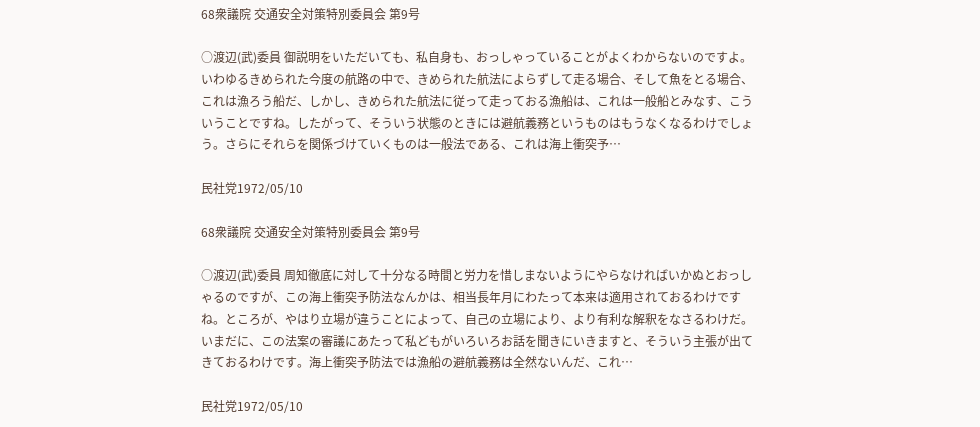68衆議院 交通安全対策特別委員会 第9号

○渡辺(武)委員 御説明をいただいても、私自身も、おっしゃっていることがよくわからないのですよ。いわゆるきめられた今度の航路の中で、きめられた航法によらずして走る場合、そして魚をとる場合、これは漁ろう船だ、しかし、きめられた航法に従って走っておる漁船は、これは一般船とみなす、こういうことですね。したがって、そういう状態のときには避航義務というものはもうなくなるわけでしょう。さらにそれらを関係づけていくものは一般法である、これは海上衝突予…

民社党1972/05/10

68衆議院 交通安全対策特別委員会 第9号

○渡辺(武)委員 周知徹底に対して十分なる時間と労力を惜しまないようにやらなければいかぬとおっしゃるのですが、この海上衝突予防法なんかは、相当長年月にわたって本来は適用されておるわけですね。ところが、やはり立場が違うことによって、自己の立場により、より有利な解釈をなさるわけだ。いまだに、この法案の審議にあたって私どもがいろいろお話を聞きにいきますと、そういう主張が出てきておるわけです。海上衝突予防法では漁船の避航義務は全然ないんだ、これ…

民社党1972/05/10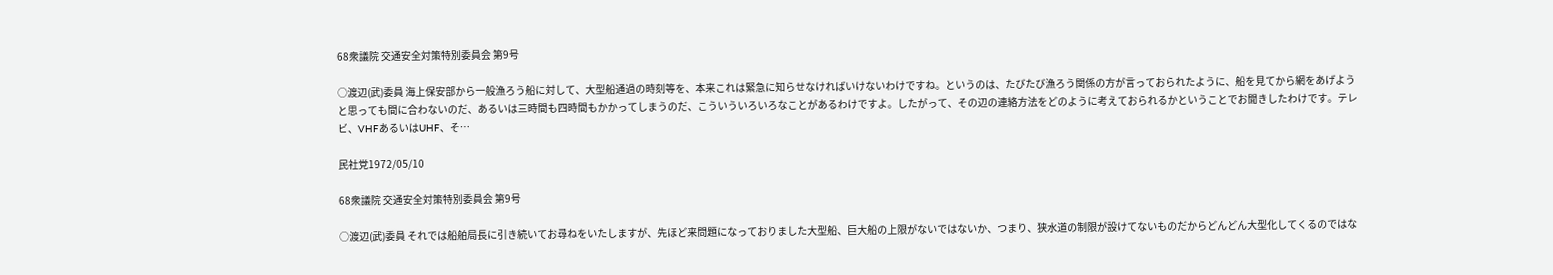68衆議院 交通安全対策特別委員会 第9号

○渡辺(武)委員 海上保安部から一般漁ろう船に対して、大型船通過の時刻等を、本来これは緊急に知らせなければいけないわけですね。というのは、たびたび漁ろう関係の方が言っておられたように、船を見てから網をあげようと思っても間に合わないのだ、あるいは三時間も四時間もかかってしまうのだ、こういういろいろなことがあるわけですよ。したがって、その辺の連絡方法をどのように考えておられるかということでお聞きしたわけです。テレビ、VHFあるいはUHF、そ…

民社党1972/05/10

68衆議院 交通安全対策特別委員会 第9号

○渡辺(武)委員 それでは船舶局長に引き続いてお尋ねをいたしますが、先ほど来問題になっておりました大型船、巨大船の上限がないではないか、つまり、狭水道の制限が設けてないものだからどんどん大型化してくるのではな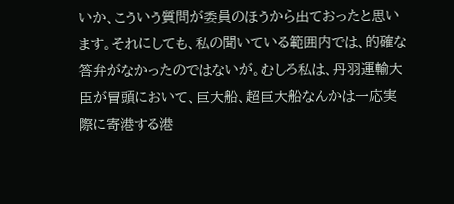いか、こういう質問が委員のほうから出ておったと思います。それにしても、私の聞いている範囲内では、的確な答弁がなかったのではないが。むしろ私は、丹羽運輸大臣が冒頭において、巨大船、超巨大船なんかは一応実際に寄港する港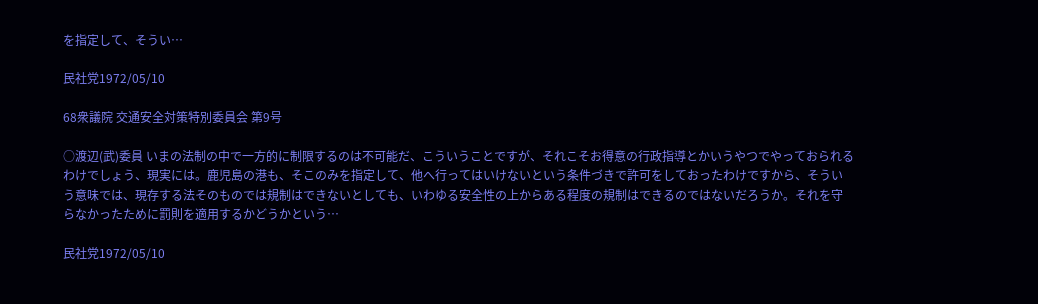を指定して、そうい…

民社党1972/05/10

68衆議院 交通安全対策特別委員会 第9号

○渡辺(武)委員 いまの法制の中で一方的に制限するのは不可能だ、こういうことですが、それこそお得意の行政指導とかいうやつでやっておられるわけでしょう、現実には。鹿児島の港も、そこのみを指定して、他へ行ってはいけないという条件づきで許可をしておったわけですから、そういう意味では、現存する法そのものでは規制はできないとしても、いわゆる安全性の上からある程度の規制はできるのではないだろうか。それを守らなかったために罰則を適用するかどうかという…

民社党1972/05/10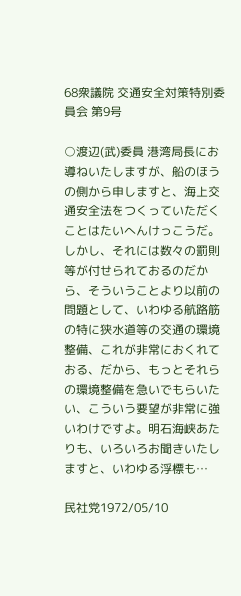68衆議院 交通安全対策特別委員会 第9号

○渡辺(武)委員 港湾局長にお導ねいたしますが、船のほうの側から申しますと、海上交通安全法をつくっていただくことはたいへんけっこうだ。しかし、それには数々の罰則等が付せられておるのだから、そういうことより以前の問題として、いわゆる航路筋の特に狭水道等の交通の環境整備、これが非常におくれておる、だから、もっとそれらの環境整備を急いでもらいたい、こういう要望が非常に強いわけですよ。明石海峡あたりも、いろいろお聞きいたしますと、いわゆる浮標も…

民社党1972/05/10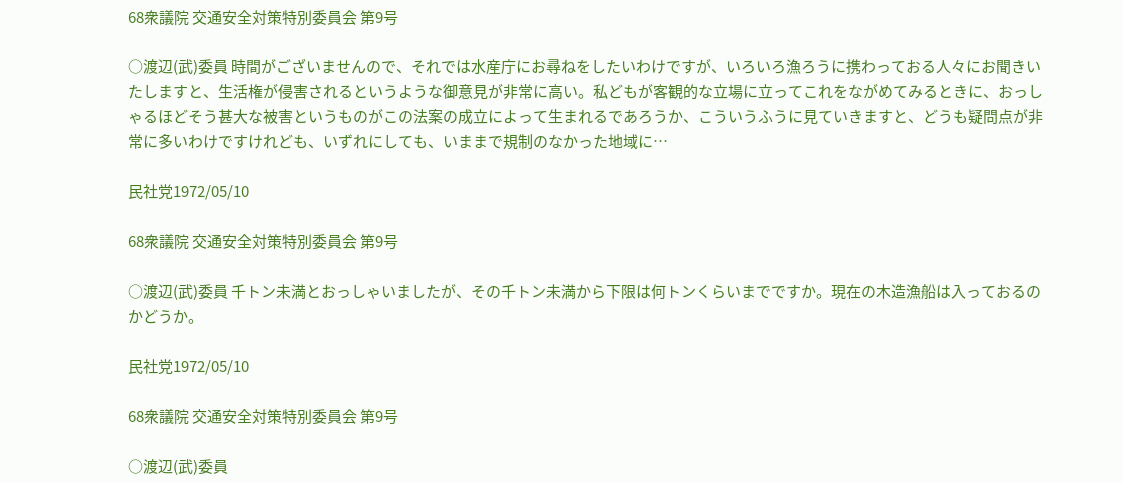68衆議院 交通安全対策特別委員会 第9号

○渡辺(武)委員 時間がございませんので、それでは水産庁にお尋ねをしたいわけですが、いろいろ漁ろうに携わっておる人々にお聞きいたしますと、生活権が侵害されるというような御意見が非常に高い。私どもが客観的な立場に立ってこれをながめてみるときに、おっしゃるほどそう甚大な被害というものがこの法案の成立によって生まれるであろうか、こういうふうに見ていきますと、どうも疑問点が非常に多いわけですけれども、いずれにしても、いままで規制のなかった地域に…

民社党1972/05/10

68衆議院 交通安全対策特別委員会 第9号

○渡辺(武)委員 千トン未満とおっしゃいましたが、その千トン未満から下限は何トンくらいまでですか。現在の木造漁船は入っておるのかどうか。

民社党1972/05/10

68衆議院 交通安全対策特別委員会 第9号

○渡辺(武)委員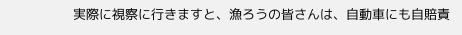実際に視察に行きますと、漁ろうの皆さんは、自動車にも自賠責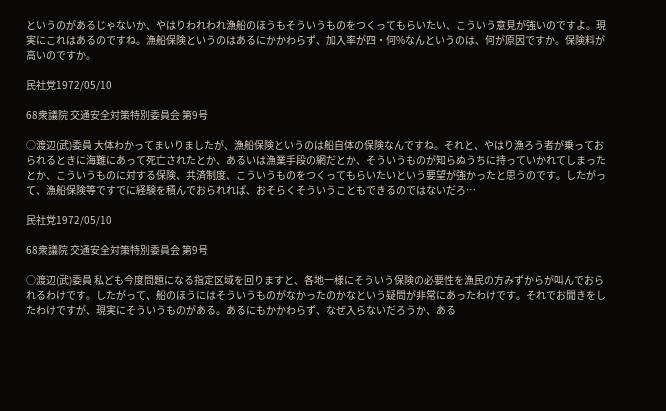というのがあるじゃないか、やはりわれわれ漁船のほうもそういうものをつくってもらいたい、こういう意見が強いのですよ。現実にこれはあるのですね。漁船保険というのはあるにかかわらず、加入率が四・何%なんというのは、何が原因ですか。保険料が高いのですか。

民社党1972/05/10

68衆議院 交通安全対策特別委員会 第9号

○渡辺(武)委員 大体わかってまいりましたが、漁船保険というのは船自体の保険なんですね。それと、やはり漁ろう者が乗っておられるときに海難にあって死亡されたとか、あるいは漁業手段の網だとか、そういうものが知らぬうちに持っていかれてしまったとか、こういうものに対する保険、共済制度、こういうものをつくってもらいたいという要望が強かったと思うのです。したがって、漁船保険等ですでに経験を積んでおられれば、おそらくそういうこともできるのではないだろ…

民社党1972/05/10

68衆議院 交通安全対策特別委員会 第9号

○渡辺(武)委員 私ども今度問題になる指定区域を回りますと、各地一様にそういう保険の必要性を漁民の方みずからが叫んでおられるわけです。したがって、船のほうにはそういうものがなかったのかなという疑問が非常にあったわけです。それでお聞きをしたわけですが、現実にそういうものがある。あるにもかかわらず、なぜ入らないだろうか、ある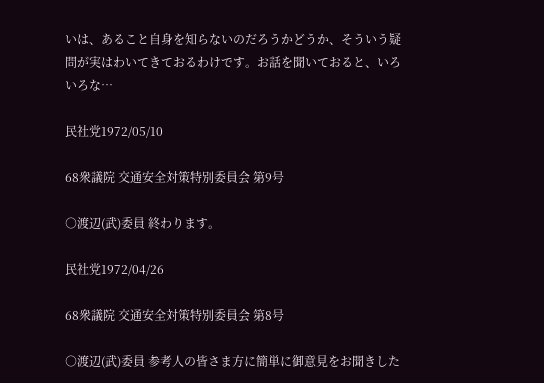いは、あること自身を知らないのだろうかどうか、そういう疑問が実はわいてきておるわけです。お話を聞いておると、いろいろな…

民社党1972/05/10

68衆議院 交通安全対策特別委員会 第9号

○渡辺(武)委員 終わります。

民社党1972/04/26

68衆議院 交通安全対策特別委員会 第8号

○渡辺(武)委員 参考人の皆さま方に簡単に御意見をお聞きした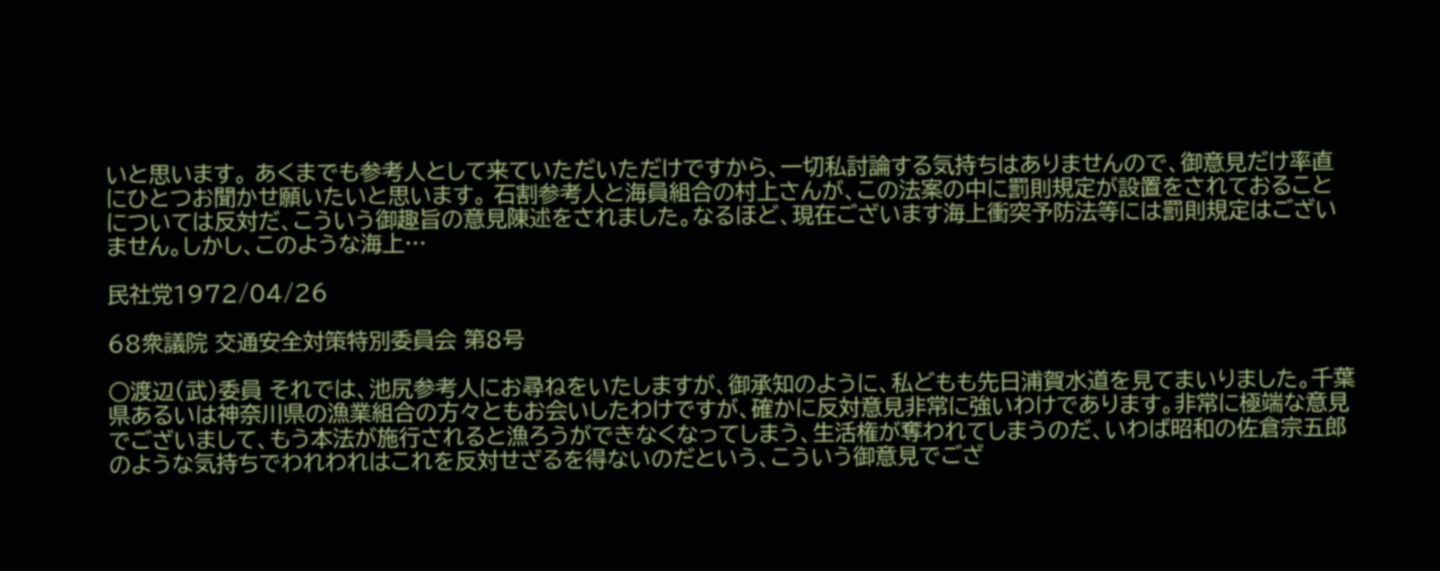いと思います。 あくまでも参考人として来ていただいただけですから、一切私討論する気持ちはありませんので、御意見だけ率直にひとつお聞かせ願いたいと思います。 石割参考人と海員組合の村上さんが、この法案の中に罰則規定が設置をされておることについては反対だ、こういう御趣旨の意見陳述をされました。なるほど、現在ございます海上衝突予防法等には罰則規定はございません。しかし、このような海上…

民社党1972/04/26

68衆議院 交通安全対策特別委員会 第8号

○渡辺(武)委員 それでは、池尻参考人にお尋ねをいたしますが、御承知のように、私どもも先日浦賀水道を見てまいりました。千葉県あるいは神奈川県の漁業組合の方々ともお会いしたわけですが、確かに反対意見非常に強いわけであります。非常に極端な意見でございまして、もう本法が施行されると漁ろうができなくなってしまう、生活権が奪われてしまうのだ、いわば昭和の佐倉宗五郎のような気持ちでわれわれはこれを反対せざるを得ないのだという、こういう御意見でござ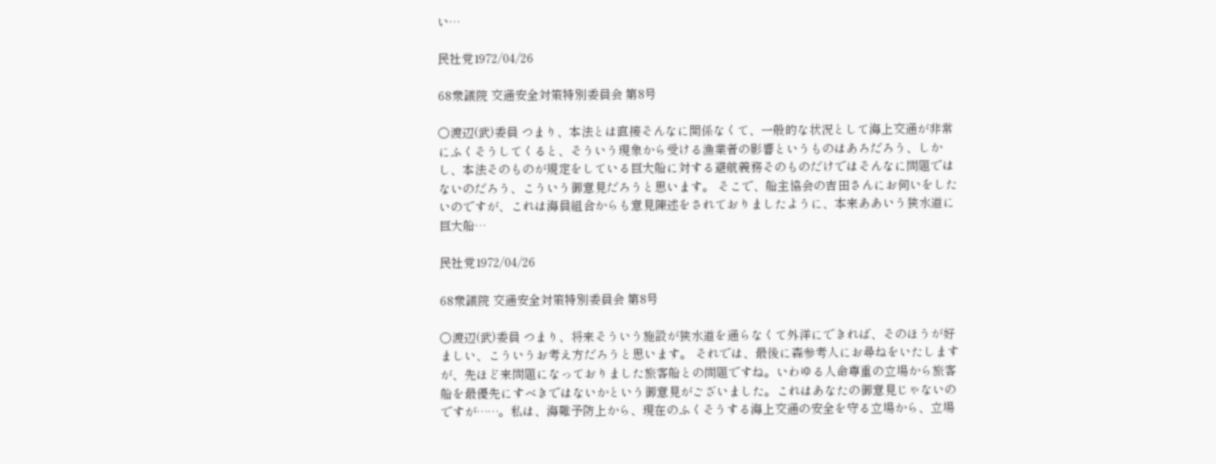い…

民社党1972/04/26

68衆議院 交通安全対策特別委員会 第8号

○渡辺(武)委員 つまり、本法とは直接そんなに関係なくて、一般的な状況として海上交通が非常にふくそうしてくると、そういう現象から受ける漁業者の影響というものはあろだろう、しかし、本法そのものが規定をしている巨大船に対する避航義務そのものだけではそんなに問題ではないのだろう、こういう御意見だろうと思います。 そこで、船主協会の吉田さんにお伺いをしたいのですが、これは海員組合からも意見陳述をされておりましたように、本来ああいう狭水道に巨大船…

民社党1972/04/26

68衆議院 交通安全対策特別委員会 第8号

○渡辺(武)委員 つまり、将来そういう施設が狭水道を通らなくて外洋にできれば、そのほうが好ましい、こういうお考え方だろうと思います。 それでは、最後に森参考人にお尋ねをいたしますが、先ほど来問題になっておりました旅客船との問題ですね。いわゆる人命尊重の立場から旅客船を最優先にすべきではないかという御意見がございました。これはあなたの御意見じゃないのですが……。私は、海難予防上から、現在のふくそうする海上交通の安全を守る立場から、立場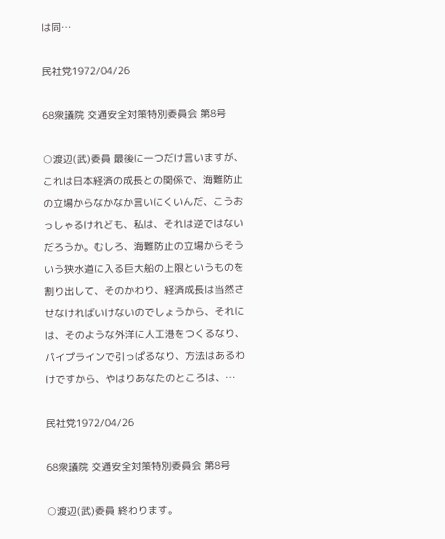は同…

民社党1972/04/26

68衆議院 交通安全対策特別委員会 第8号

○渡辺(武)委員 最後に一つだけ言いますが、これは日本経済の成長との関係で、海難防止の立場からなかなか言いにくいんだ、こうおっしゃるけれども、私は、それは逆ではないだろうか。むしろ、海難防止の立場からそういう狭水道に入る巨大船の上限というものを割り出して、そのかわり、経済成長は当然させなければいけないのでしょうから、それには、そのような外洋に人工港をつくるなり、パイプラインで引っぱるなり、方法はあるわけですから、やはりあなたのところは、…

民社党1972/04/26

68衆議院 交通安全対策特別委員会 第8号

○渡辺(武)委員 終わります。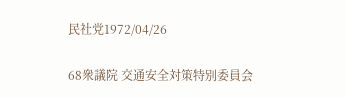民社党1972/04/26

68衆議院 交通安全対策特別委員会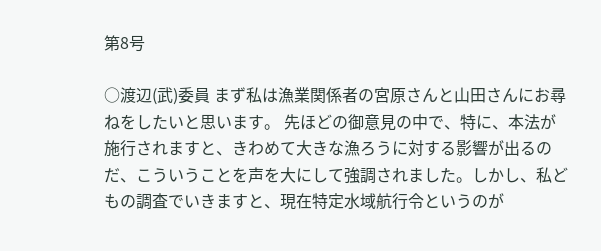第8号

○渡辺(武)委員 まず私は漁業関係者の宮原さんと山田さんにお尋ねをしたいと思います。 先ほどの御意見の中で、特に、本法が施行されますと、きわめて大きな漁ろうに対する影響が出るのだ、こういうことを声を大にして強調されました。しかし、私どもの調査でいきますと、現在特定水域航行令というのが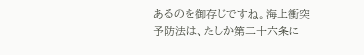あるのを御存じですね。海上衝突予防法は、たしか第二十六条に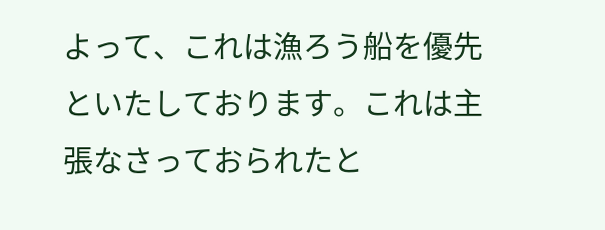よって、これは漁ろう船を優先といたしております。これは主張なさっておられたと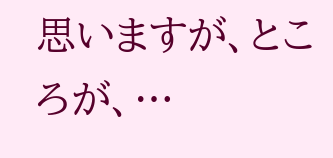思いますが、ところが、…